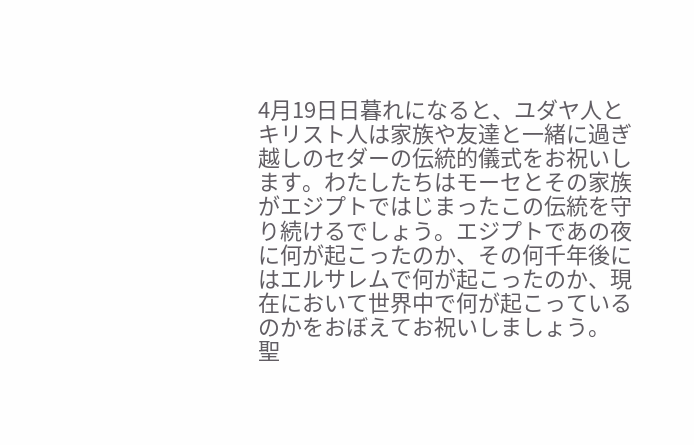4月19日日暮れになると、ユダヤ人とキリスト人は家族や友達と一緒に過ぎ越しのセダーの伝統的儀式をお祝いします。わたしたちはモーセとその家族がエジプトではじまったこの伝統を守り続けるでしょう。エジプトであの夜に何が起こったのか、その何千年後にはエルサレムで何が起こったのか、現在において世界中で何が起こっているのかをおぼえてお祝いしましょう。
聖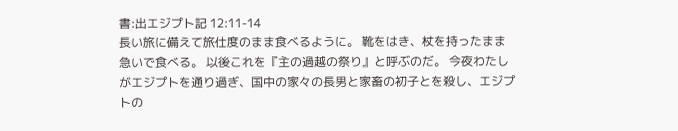書:出エジプト記 12:11-14
長い旅に備えて旅仕度のまま食べるように。 靴をはき、杖を持ったまま急いで食べる。 以後これを『主の過越の祭り』と呼ぶのだ。 今夜わたしがエジプトを通り過ぎ、国中の家々の長男と家畜の初子とを殺し、エジプトの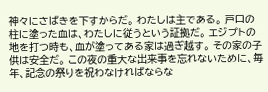神々にさばきを下すからだ。 わたしは主である。 戸口の柱に塗った血は、わたしに従うという証拠だ。 エジプトの地を打つ時も、血が塗ってある家は過ぎ越す。 その家の子供は安全だ。 この夜の重大な出来事を忘れないために、毎年、記念の祭りを祝わなければならな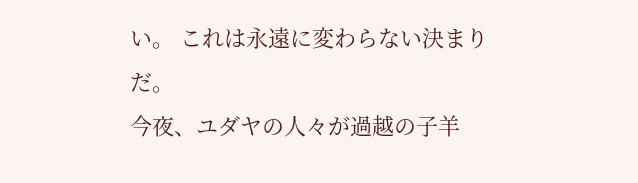い。 これは永遠に変わらない決まりだ。
今夜、ユダヤの人々が過越の子羊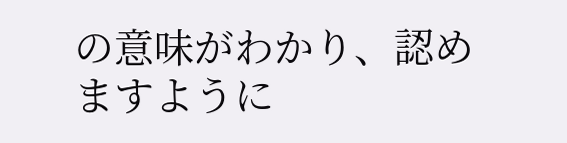の意味がわかり、認めますように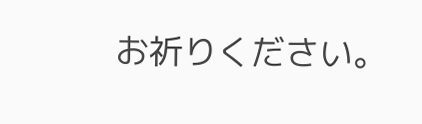お祈りください。